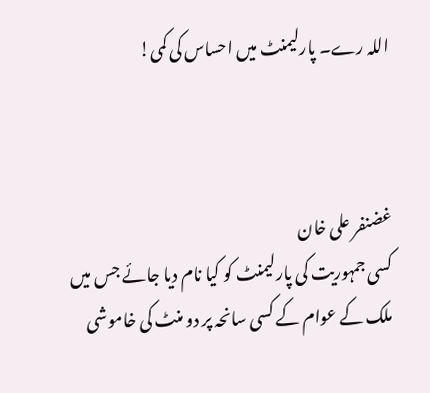اللہ رے۔ پارلیمنٹ میں احساس کی کمی!



غضنفر علی خان
کسی جمہوریت کی پارلیمنٹ کو کیا نام دیا جائے جس میں ملک کے عوام کے کسی سانحہ پر دو منٹ کی خاموشی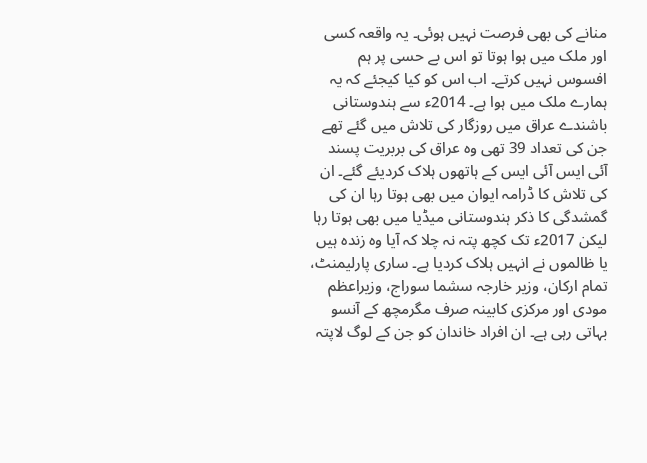منانے کی بھی فرصت نہیں ہوئی۔ یہ واقعہ کسی اور ملک میں ہوا ہوتا تو اس بے حسی پر ہم افسوس نہیں کرتے۔ اب اس کو کیا کیجئے کہ یہ ہمارے ملک میں ہوا ہے۔ 2014ء سے ہندوستانی باشندے عراق میں روزگار کی تلاش میں گئے تھے جن کی تعداد 39 تھی وہ عراق کی بربریت پسند آئی ایس آئی ایس کے ہاتھوں ہلاک کردیئے گئے۔ ان کی تلاش کا ڈرامہ ایوان میں بھی ہوتا رہا ان کی گمشدگی کا ذکر ہندوستانی میڈیا میں بھی ہوتا رہا لیکن 2017ء تک کچھ پتہ نہ چلا کہ آیا وہ زندہ ہیں یا ظالموں نے انہیں ہلاک کردیا ہے۔ ساری پارلیمنٹ، تمام ارکان، وزیر خارجہ سشما سوراج، وزیراعظم مودی اور مرکزی کابینہ صرف مگرمچھ کے آنسو بہاتی رہی ہے۔ ان افراد خاندان کو جن کے لوگ لاپتہ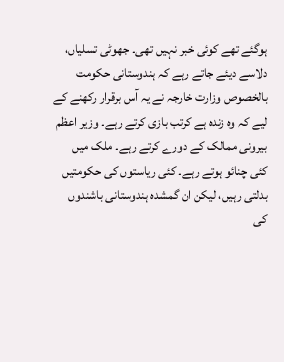ہوگئے تھے کوئی خبر نہیں تھی۔ جھوٹی تسلیاں، دلاسے دیئے جاتے رہے کہ ہندوستانی حکومت بالخصوص وزارت خارجہ نے یہ آس برقرار رکھنے کے لیے کہ وہ زندہ ہے کرتب بازی کرتے رہے۔ وزیر اعظم بیرونی ممالک کے دورے کرتے رہے۔ ملک میں کئی چنائو ہوتے رہے۔ کئی ریاستوں کی حکومتیں بدلتی رہیں، لیکن ان گمشدہ ہندوستانی باشندوں کی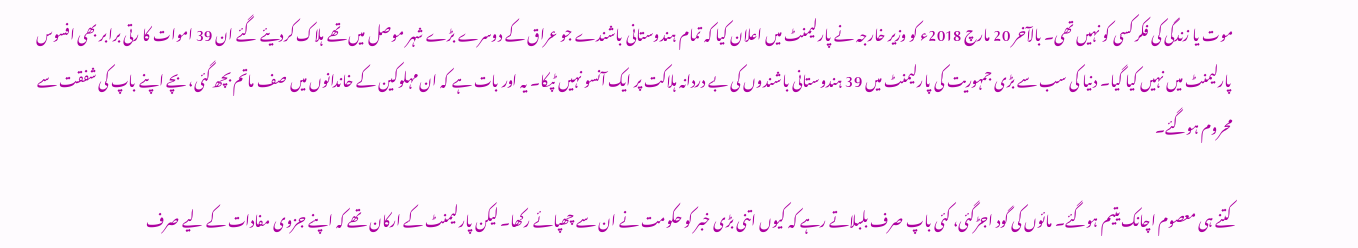موت یا زندگی کی فکر کسی کو نہیں تھی۔ بالآخر 20 مارچ 2018ء کو وزیر خارجہ نے پارلیمنٹ میں اعلان کیا کہ تمام ہندوستانی باشندے جو عراق کے دوسرے بڑے شہر موصل میں تھے ہلاک کردیئے گئے ان 39 اموات کا رتی برابر بھی افسوس پارلیمنٹ میں نہیں کیا گیا۔ دنیا کی سب سے بڑی جمہوریت کی پارلیمنٹ میں 39 ہندوستانی باشندوں کی بے دردانہ ہلاکت پر ایک آنسو نہیں ٹپکا۔ یہ اور بات ہے کہ ان مہلوکین کے خاندانوں میں صف ماتم بچھ گئی، بچے اپنے باپ کی شفقت سے محروم ہوگئے۔

کتنے ہی معصوم اچانک یتیم ہوگئے۔ مائوں کی گود اجڑگئی، کئی باپ صرف بلبلاتے رہے کہ کیوں اتنی بڑی خبر کو حکومت نے ان سے چھپائے رکھا۔ لیکن پارلیمنٹ کے ارکان تھے کہ اپنے جزوی مفادات کے لیے صرف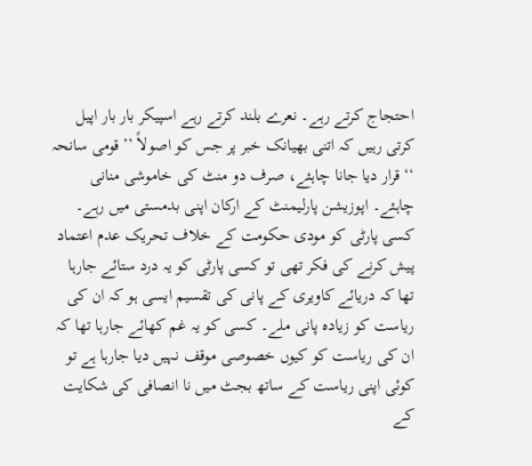احتجاج کرتے رہے۔ نعرے بلند کرتے رہے اسپیکر بار بار اپیل کرتی رہیں کہ اتنی بھیانک خبر پر جس کو اصولاً ’’قومی سانحہ ‘‘ قرار دیا جانا چاہئے، صرف دو منٹ کی خاموشی منانی چاہئے۔ اپوزیشن پارلیمنٹ کے ارکان اپنی بدمستی میں رہے۔ کسی پارٹی کو مودی حکومت کے خلاف تحریک عدم اعتماد پیش کرنے کی فکر تھی تو کسی پارٹی کو یہ درد ستائے جارہا تھا کہ دریائے کاویری کے پانی کی تقسیم ایسی ہو کہ ان کی ریاست کو زیادہ پانی ملے۔ کسی کو یہ غم کھائے جارہا تھا کہ ان کی ریاست کو کیوں خصوصی موقف نہیں دیا جارہا ہے تو کوئی اپنی ریاست کے ساتھ بجٹ میں نا انصافی کی شکایت کے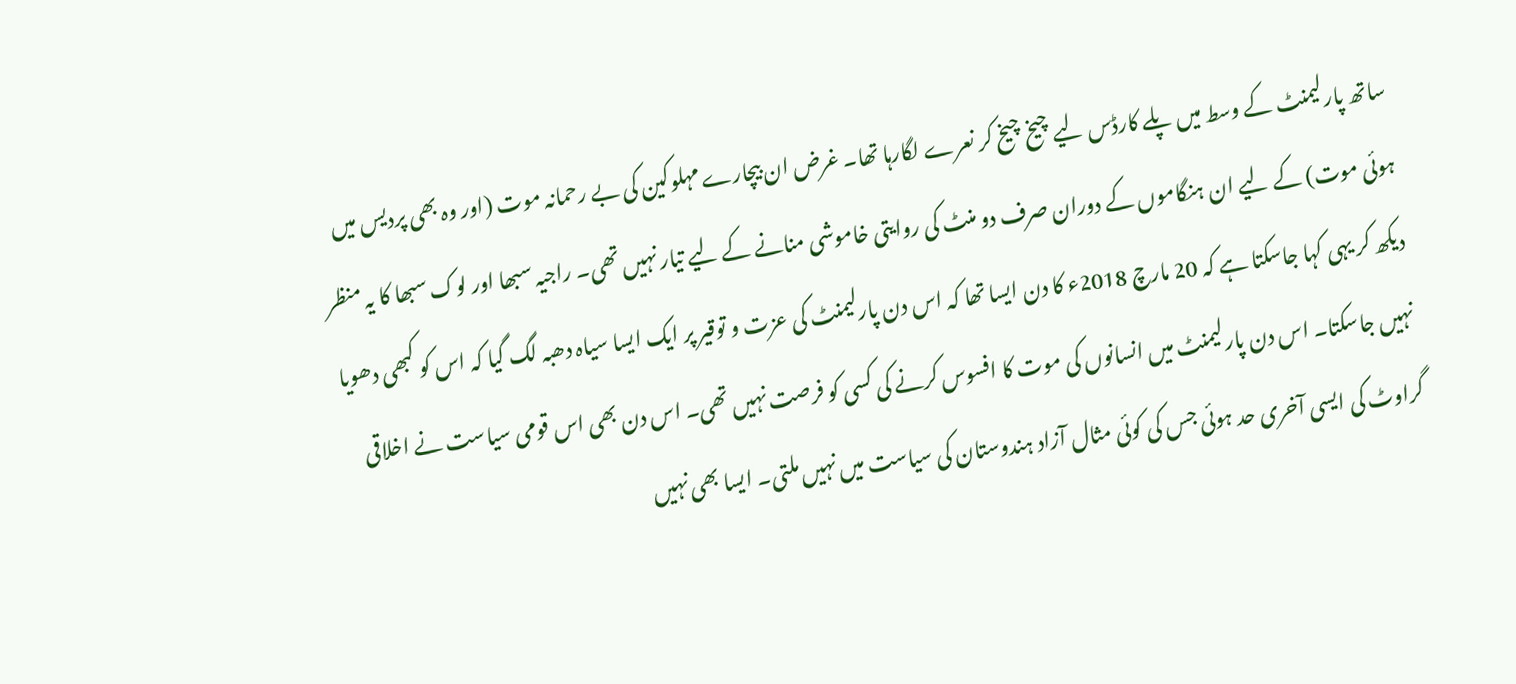ساتھ پارلیمنٹ کے وسط میں پلے کارڈس لیے چیخ چیخ کر نعرے لگارہا تھا۔ غرض ان بیچارے مہلوکین کی بے رحمانہ موت (اور وہ بھی پردیس میں ہوئی موت) کے لیے ان ہنگاموں کے دوران صرف دو منٹ کی روایتی خاموشی منانے کے لیے تیار نہیں تھی۔ راجیہ سبھا اور لوک سبھا کا یہ منظر دیکھ کر یہی کہا جاسکتا ہے کہ 20 مارچ 2018ء کا دن ایسا تھا کہ اس دن پارلیمنٹ کی عزت و توقیر پر ایک ایسا سیاہ دھبہ لگ گیا کہ اس کو کبھی دھویا نہیں جاسکتا۔ اس دن پارلیمنٹ میں انسانوں کی موت کا افسوس کرنے کی کسی کو فرصت نہیں تھی۔ اس دن بھی اس قومی سیاست نے اخلاقی گراوٹ کی ایسی آخری حد ہوئی جس کی کوئی مثال آزاد ہندوستان کی سیاست میں نہیں ملتی۔ ایسا بھی نہیں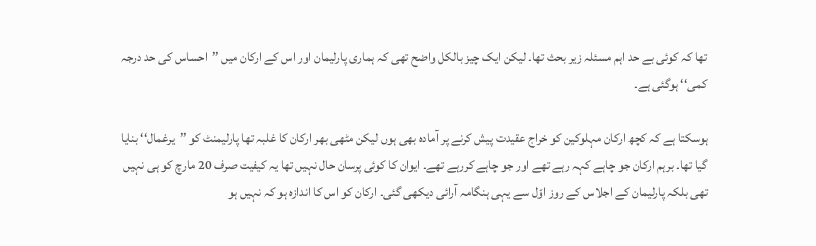تھا کہ کوئی بے حد اہم مسئلہ زیر بحث تھا۔ لیکن ایک چیز بالکل واضح تھی کہ ہماری پارلیمان اور اس کے ارکان میں ’’احساس کی حد درجہ کمی‘‘ ہوگئی ہے۔

ہوسکتا ہے کہ کچھ ارکان مہلوکین کو خراج عقیدت پیش کرنے پر آمادہ بھی ہوں لیکن مٹھی بھر ارکان کا غلبہ تھا پارلیمنٹ کو ’’یرغمال‘‘ بنایا گیا تھا۔ برہم ارکان جو چاہے کہہ رہے تھے اور جو چاہے کررہے تھے۔ ایوان کا کوئی پرسان حال نہیں تھا یہ کیفیت صرف 20 مارچ کو ہی نہیں تھی بلکہ پارلیمان کے اجلاس کے روز اوّل سے یہی ہنگامہ آرائی دیکھی گئی۔ ارکان کو اس کا اندازہ ہو کہ نہیں ہو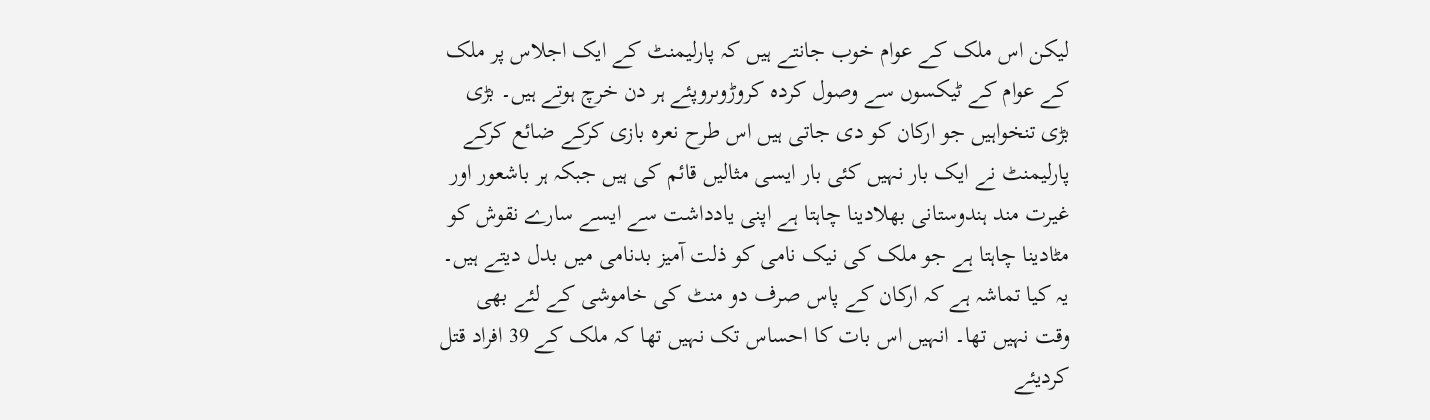لیکن اس ملک کے عوام خوب جانتے ہیں کہ پارلیمنٹ کے ایک اجلاس پر ملک کے عوام کے ٹیکسوں سے وصول کردہ کروڑوںروپئے ہر دن خرچ ہوتے ہیں۔ بڑی بڑی تنخواہیں جو ارکان کو دی جاتی ہیں اس طرح نعرہ بازی کرکے ضائع کرکے پارلیمنٹ نے ایک بار نہیں کئی بار ایسی مثالیں قائم کی ہیں جبکہ ہر باشعور اور غیرت مند ہندوستانی بھلادینا چاہتا ہے اپنی یادداشت سے ایسے سارے نقوش کو مٹادینا چاہتا ہے جو ملک کی نیک نامی کو ذلت آمیز بدنامی میں بدل دیتے ہیں۔ یہ کیا تماشہ ہے کہ ارکان کے پاس صرف دو منٹ کی خاموشی کے لئے بھی وقت نہیں تھا۔ انہیں اس بات کا احساس تک نہیں تھا کہ ملک کے 39 افراد قتل کردیئے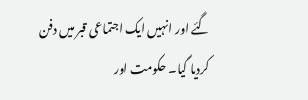گئے اور انہیں ایک اجتماعی قبر میں دفن کردیا گیا۔ حکومت اور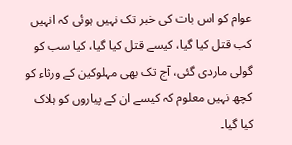عوام کو اس بات کی خبر تک نہیں ہوئی کہ انہیں کب قتل کیا گیا، کیسے قتل کیا گیا، کیا سب کو گولی ماردی گئی، آج تک بھی مہلوکین کے ورثاء کو کچھ نہیں معلوم کہ کیسے ان کے پیاروں کو ہلاک کیا گیا۔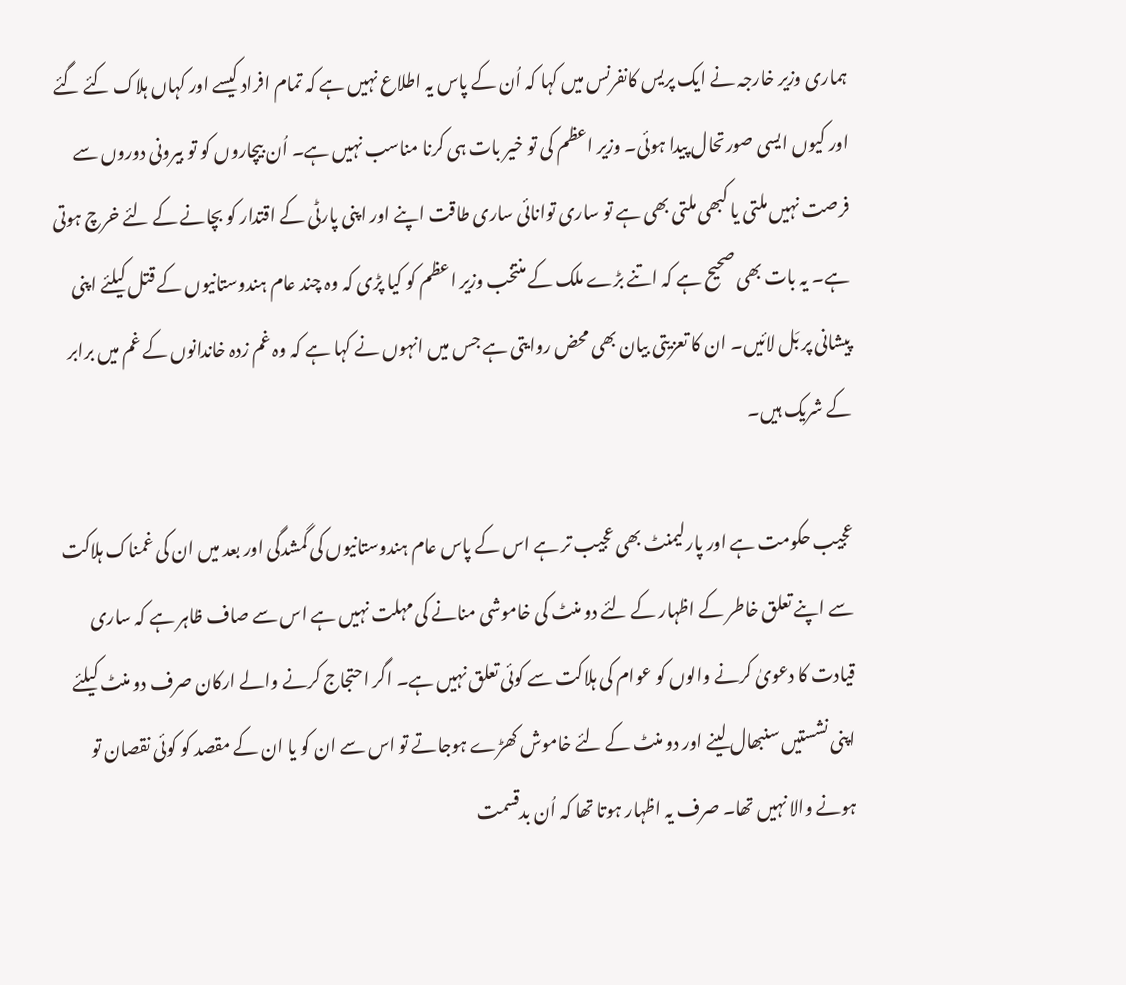ہماری وزیر خارجہ نے ایک پریس کانفرنس میں کہا کہ اُن کے پاس یہ اطلاع نہیں ہے کہ تمام افراد کیسے اور کہاں ہلاک کئے گئے اور کیوں ایسی صورتحال پیدا ہوئی۔ وزیر اعظم کی تو خیر بات ہی کرنا مناسب نہیں ہے۔ اُن بیچاروں کو تو بیرونی دوروں سے فرصت نہیں ملتی یا کبھی ملتی بھی ہے تو ساری توانائی ساری طاقت اپنے اور اپنی پارٹی کے اقتدار کو بچانے کے لئے خرچ ہوتی ہے۔ یہ بات بھی صحیح ہے کہ اتنے بڑے ملک کے منتخب وزیر اعظم کو کیا پڑی کہ وہ چند عام ہندوستانیوں کے قتل کیلئے اپنی پیشانی پر بَل لائیں۔ ان کا تعزیتی بیان بھی محض روایتی ہے جس میں انہوں نے کہا ہے کہ وہ غم زدہ خاندانوں کے غم میں برابر کے شریک ہیں۔

عجیب حکومت ہے اور پارلیمنٹ بھی عجیب تر ہے اس کے پاس عام ہندوستانیوں کی گمشدگی اور بعد میں ان کی غمناک ہلاکت سے اپنے تعلق خاطر کے اظہار کے لئے دو منٹ کی خاموشی منانے کی مہلت نہیں ہے اس سے صاف ظاہر ہے کہ ساری قیادت کا دعویٰ کرنے والوں کو عوام کی ہلاکت سے کوئی تعلق نہیں ہے۔ اگر احتجاج کرنے والے ارکان صرف دو منٹ کیلئے اپنی نشستیں سنبھال لینے اور دو منٹ کے لئے خاموش کھڑے ہوجاتے تو اس سے ان کو یا ان کے مقصد کو کوئی نقصان تو ہونے والا نہیں تھا۔ صرف یہ اظہار ہوتا تھا کہ اُن بدقسمت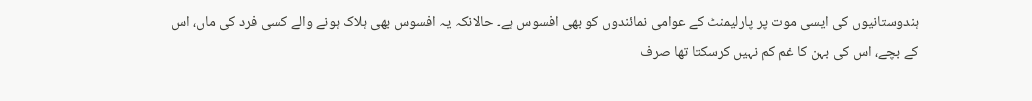ہندوستانیوں کی ایسی موت پر پارلیمنٹ کے عوامی نمائندوں کو بھی افسوس ہے۔ حالانکہ یہ افسوس بھی ہلاک ہونے والے کسی فرد کی ماں، اس کے بچے، اس کی بہن کا غم کم نہیں کرسکتا تھا صرف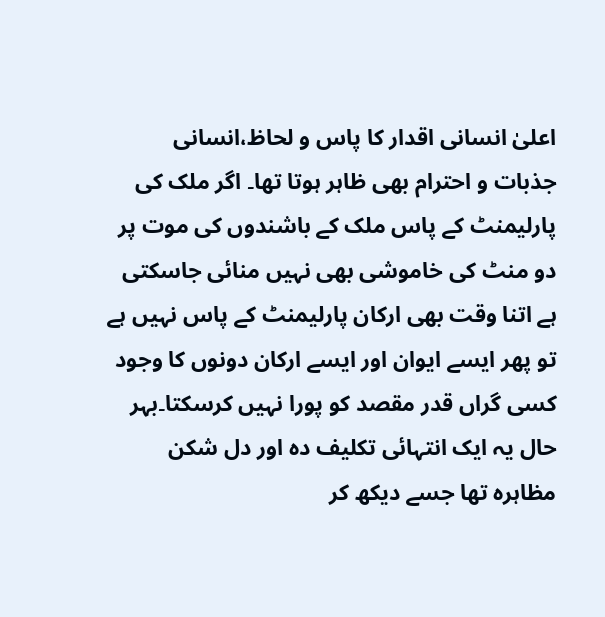اعلیٰ انسانی اقدار کا پاس و لحاظ،انسانی جذبات و احترام بھی ظاہر ہوتا تھا۔ اگر ملک کی پارلیمنٹ کے پاس ملک کے باشندوں کی موت پر دو منٹ کی خاموشی بھی نہیں منائی جاسکتی ہے اتنا وقت بھی ارکان پارلیمنٹ کے پاس نہیں ہے تو پھر ایسے ایوان اور ایسے ارکان دونوں کا وجود کسی گراں قدر مقصد کو پورا نہیں کرسکتا۔بہر حال یہ ایک انتہائی تکلیف دہ اور دل شکن مظاہرہ تھا جسے دیکھ کر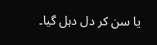یا سن کر دل دہل گیا۔